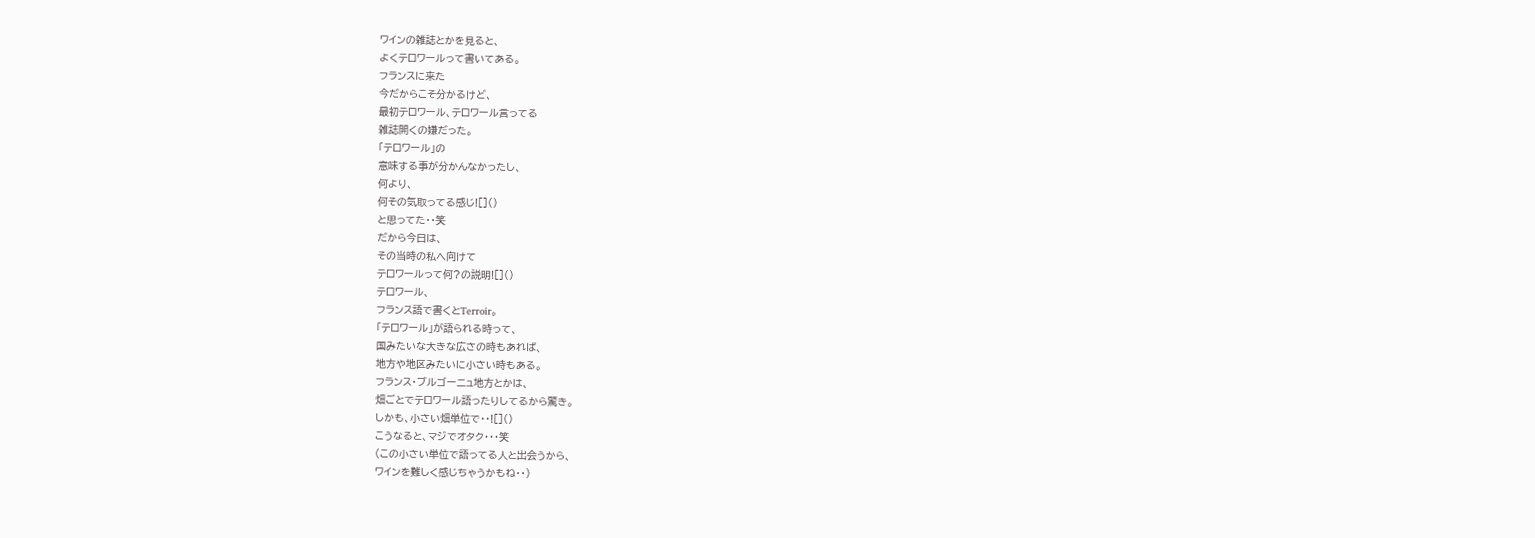ワインの雑誌とかを見ると、
よくテロワールって書いてある。
フランスに来た
今だからこそ分かるけど、
最初テロワール、テロワール言ってる
雑誌開くの嫌だった。
「テロワール」の
意味する事が分かんなかったし、
何より、
何その気取ってる感じ![]()
と思ってた・・笑
だから今日は、
その当時の私へ向けて
テロワールって何?の説明![]()
テロワール、
フランス語で書くとTerroir。
「テロワール」が語られる時って、
国みたいな大きな広さの時もあれば、
地方や地区みたいに小さい時もある。
フランス・ブルゴーニュ地方とかは、
畑ごとでテロワール語ったりしてるから驚き。
しかも、小さい畑単位で・・![]()
こうなると、マジでオタク・・・笑
(この小さい単位で語ってる人と出会うから、
ワインを難しく感じちゃうかもね・・)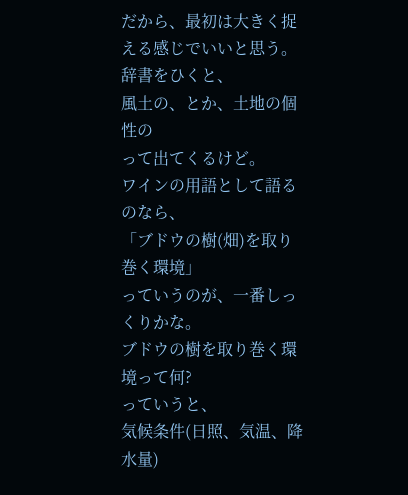だから、最初は大きく捉える感じでいいと思う。
辞書をひくと、
風土の、とか、土地の個性の
って出てくるけど。
ワインの用語として語るのなら、
「ブドウの樹(畑)を取り巻く環境」
っていうのが、一番しっくりかな。
ブドウの樹を取り巻く環境って何?
っていうと、
気候条件(日照、気温、降水量)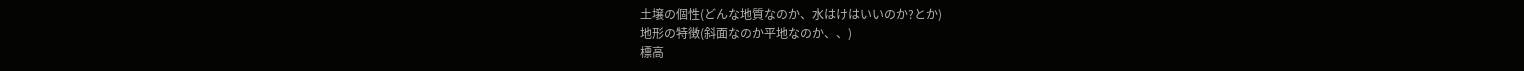土壌の個性(どんな地質なのか、水はけはいいのか?とか)
地形の特徴(斜面なのか平地なのか、、)
標高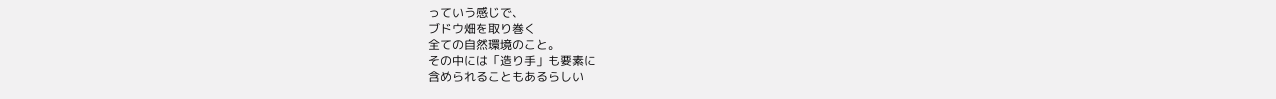っていう感じで、
ブドウ畑を取り巻く
全ての自然環境のこと。
その中には「造り手」も要素に
含められることもあるらしい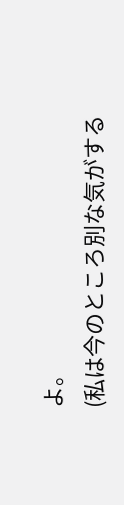よ。
(私は今のところ別な気がする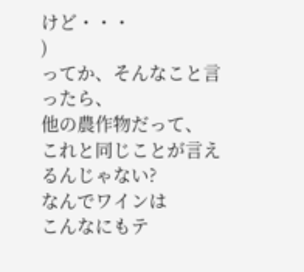けど・・・
)
ってか、そんなこと言ったら、
他の農作物だって、
これと同じことが言えるんじゃない?
なんでワインは
こんなにもテ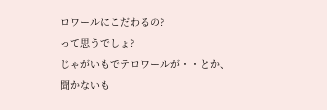ロワールにこだわるの?
って思うでしょ?
じゃがいもでテロワールが・・とか、
聞かないも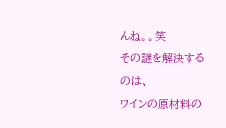んね。。笑
その謎を解決するのは、
ワインの原材料の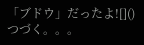「ブドウ」だったよ![]()
つづく。。。